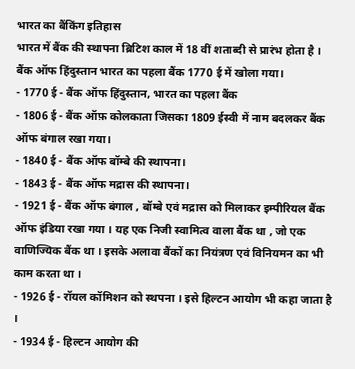भारत का बैंकिंग इतिहास
भारत में बैंक की स्थापना ब्रिटिश काल में 18 वीं शताब्दी से प्रारंभ होता है । बैंक ऑफ हिंदुस्तान भारत का पहला बैंक 1770 ई में खोला गया।
- 1770 ई - बैंक ऑफ हिंदुस्तान, भारत का पहला बैंक
- 1806 ई - बैंक ऑफ़ कोलकाता जिसका 1809 ईस्वी में नाम बदलकर बैंक ऑफ बंगाल रखा गया।
- 1840 ई - बैंक ऑफ बॉम्बे की स्थापना।
- 1843 ई - बैंक ऑफ मद्रास की स्थापना।
- 1921 ई - बैंक ऑफ बंगाल , बॉम्बे एवं मद्रास को मिलाकर इम्पीरियल बैंक ऑफ इंडिया रखा गया । यह एक निजी स्वामित्व वाला बैंक था , जो एक वाणिज्यिक बैंक था । इसके अलावा बैंकों का नियंत्रण एवं विनियमन का भी काम करता था ।
- 1926 ई - रॉयल कॉमिशन को स्थपना । इसे हिल्टन आयोग भी कहा जाता है ।
- 1934 ई - हिल्टन आयोग की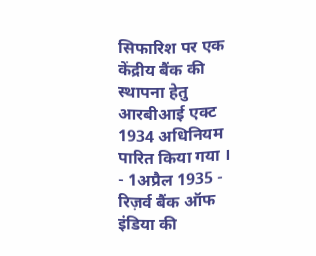सिफारिश पर एक केंद्रीय बैंक की स्थापना हेतु आरबीआई एक्ट 1934 अधिनियम पारित किया गया ।
- 1अप्रैल 1935 - रिज़र्व बैंक ऑफ इंडिया की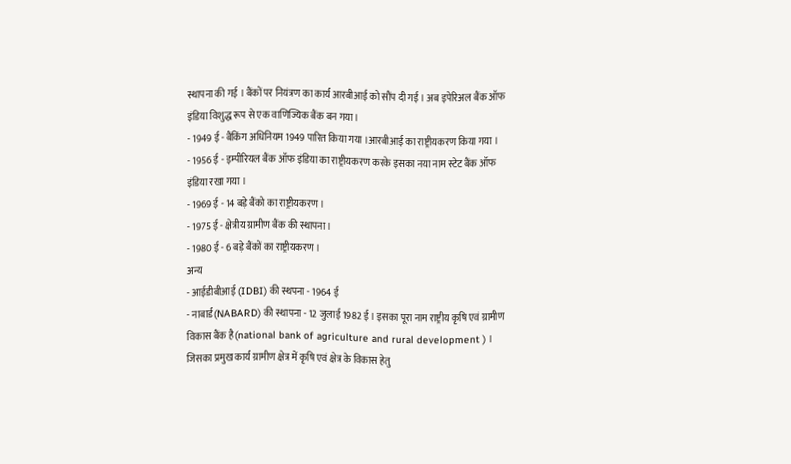स्थापना की गई । बैंकों पर नियंत्रण का कार्य आरबीआई को सौंप दी गई । अब इपेरिअल बैंक ऑफ इंडिया विशुद्ध रूप से एक वाणिज्यिक बैंक बन गया ।
- 1949 ई - बैंकिंग अधिनियम 1949 पारित किया गया ।आरबीआई का राष्ट्रीयकरण किया गया ।
- 1956 ई - इम्पीरियल बैंक ऑफ इंडिया का राष्ट्रीयकरण करके इसका नया नाम स्टेट बैंक ऑफ इंडिया रखा गया ।
- 1969 ई - 14 बड़े बैंको का राष्ट्रीयकरण ।
- 1975 ई - क्षेत्रीय ग्रामीण बैंक की स्थापना ।
- 1980 ई - 6 बड़े बैंकों का राष्ट्रीयकरण ।
अन्य
- आईडीबीआई (IDBI) की स्थपना - 1964 ई
- नाबार्ड(NABARD) की स्थापना - 12 जुलाई 1982 ई । इसका पूरा नाम राष्ट्रीय कृषि एवं ग्रामीण विकास बैंक है(national bank of agriculture and rural development ) । जिसका प्रमुख कार्य ग्रामीण क्षेत्र में कृषि एवं क्षेत्र के विकास हेतु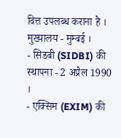वित्त उपलब्ध कराना है । मुख्यालय - मुम्बई ।
- सिडबी (SIDBI) की स्थापना - 2 अप्रैल 1990 ।
- एक्सिम (EXIM) की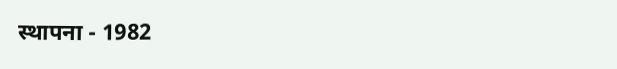स्थापना - 1982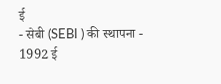ई
- सेबी (SEBI ) की स्थापना - 1992 ई